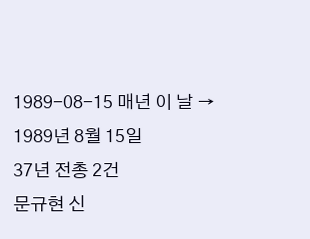1989-08-15 매년 이 날 →
1989년 8월 15일
37년 전총 2건
문규현 신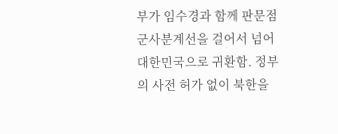부가 임수경과 함께 판문점 군사분계선을 걸어서 넘어 대한민국으로 귀환함. 정부의 사전 허가 없이 북한을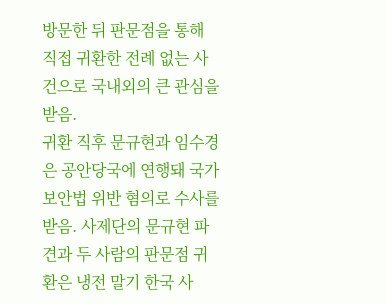방문한 뒤 판문점을 통해 직접 귀환한 전례 없는 사건으로 국내외의 큰 관심을 받음.
귀환 직후 문규현과 임수경은 공안당국에 연행돼 국가보안법 위반 혐의로 수사를 받음. 사제단의 문규현 파견과 두 사람의 판문점 귀환은 냉전 말기 한국 사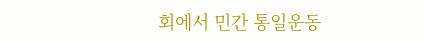회에서 민간 통일운동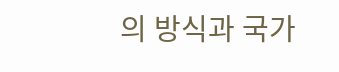의 방식과 국가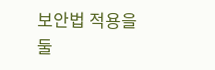보안법 적용을 둘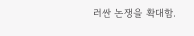러싼 논쟁을 확대함.